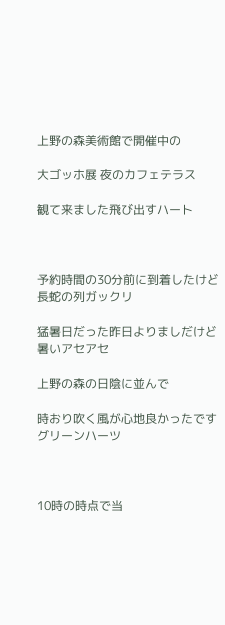上野の森美術館で開催中の

大ゴッホ展 夜のカフェテラス

観て来ました飛び出すハート



予約時間の30分前に到着したけど長蛇の列ガックリ

猛暑日だった昨日よりましだけど暑いアセアセ

上野の森の日陰に並んで

時おり吹く風が心地良かったですグリーンハーツ



10時の時点で当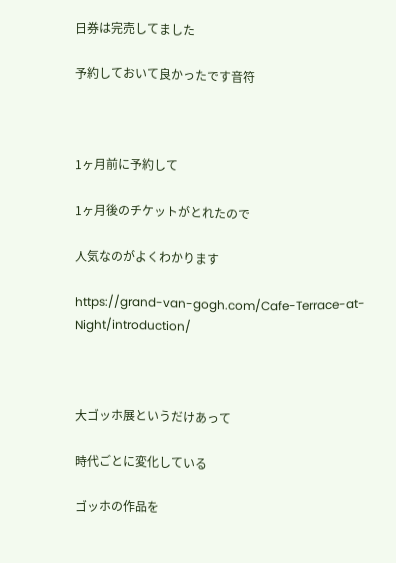日券は完売してました

予約しておいて良かったです音符



1ヶ月前に予約して

1ヶ月後のチケットがとれたので

人気なのがよくわかります

https://grand-van-gogh.com/Cafe-Terrace-at-Night/introduction/



大ゴッホ展というだけあって

時代ごとに変化している

ゴッホの作品を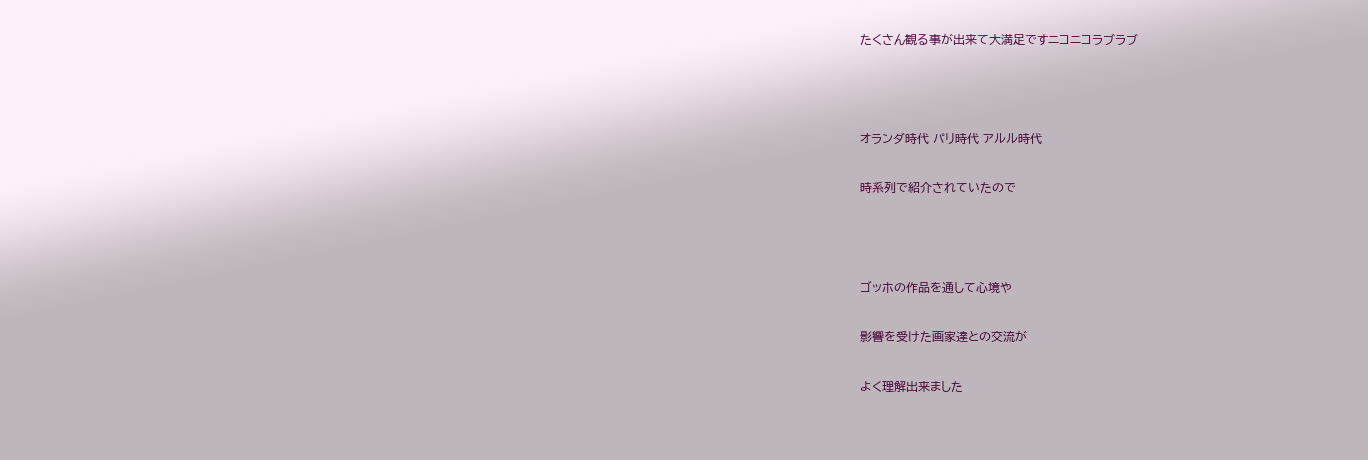たくさん観る事が出来て大満足ですニコニコラブラブ



オランダ時代 パリ時代 アルル時代

時系列で紹介されていたので



ゴッホの作品を通して心境や

影響を受けた画家達との交流が

よく理解出来ました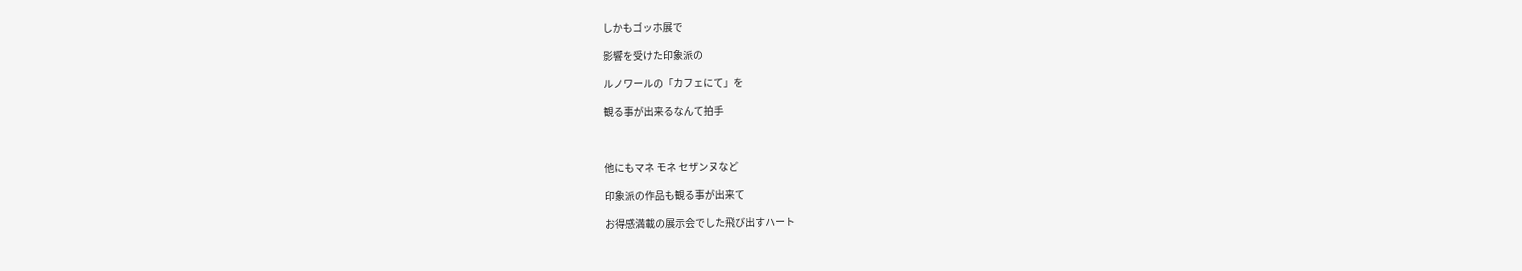しかもゴッホ展で

影響を受けた印象派の

ルノワールの「カフェにて」を

観る事が出来るなんて拍手



他にもマネ モネ セザンヌなど

印象派の作品も観る事が出来て

お得感満載の展示会でした飛び出すハート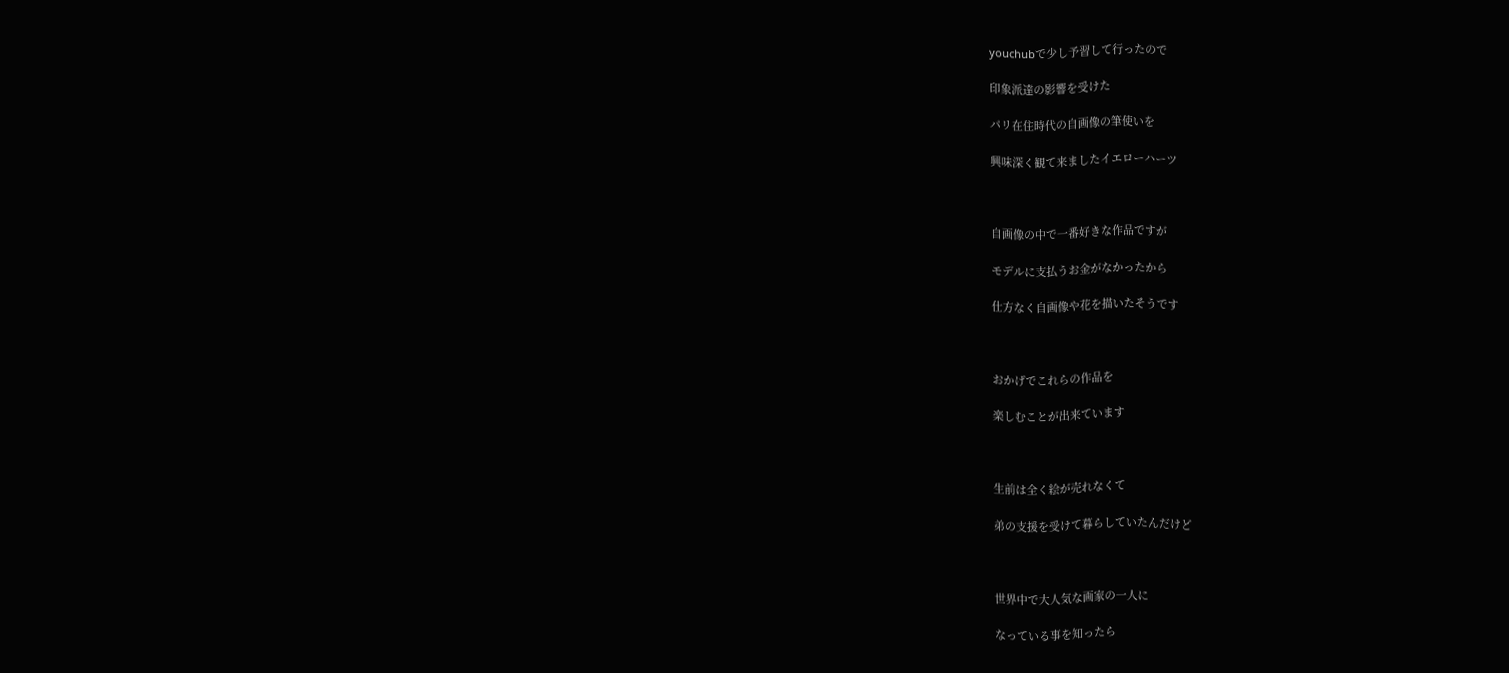youchubで少し予習して行ったので

印象派達の影響を受けた

パリ在住時代の自画像の筆使いを

興味深く観て来ましたイエローハーツ



自画像の中で一番好きな作品ですが

モデルに支払うお金がなかったから

仕方なく自画像や花を描いたそうです



おかげでこれらの作品を

楽しむことが出来ています



生前は全く絵が売れなくて

弟の支援を受けて暮らしていたんだけど



世界中で大人気な画家の一人に

なっている事を知ったら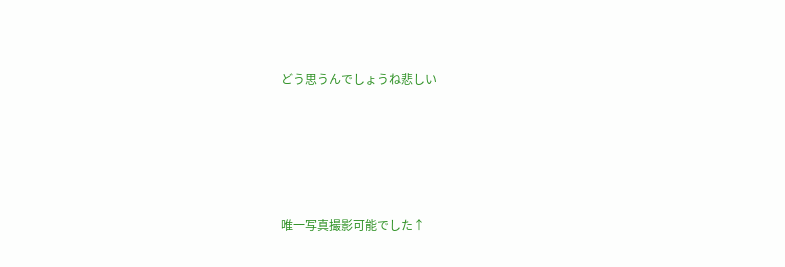どう思うんでしょうね悲しい





唯一写真撮影可能でした↑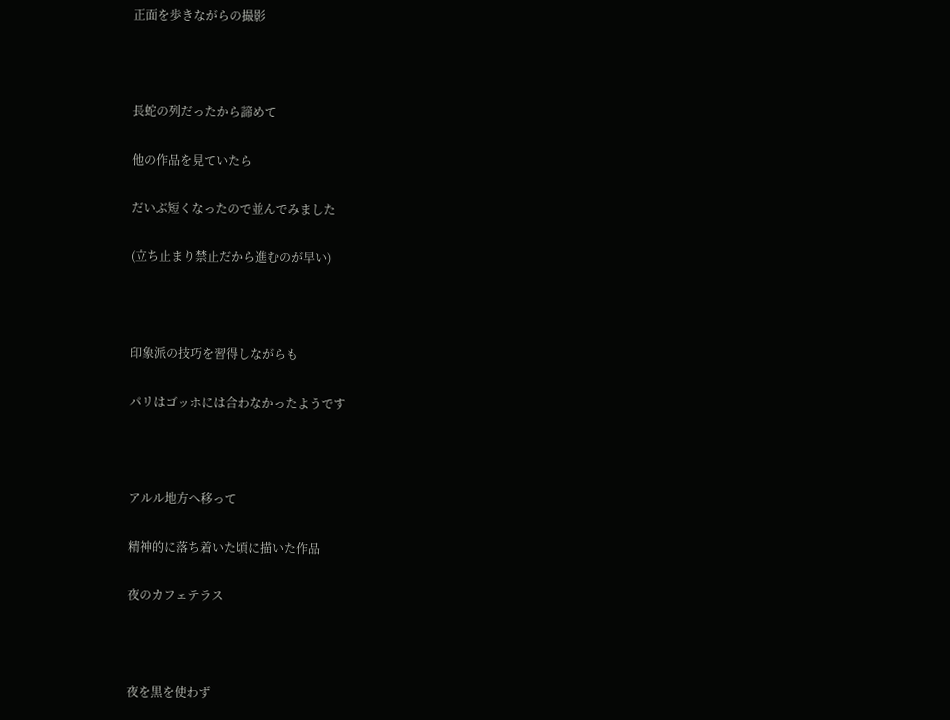正面を歩きながらの撮影



長蛇の列だったから諦めて

他の作品を見ていたら

だいぶ短くなったので並んでみました

(立ち止まり禁止だから進むのが早い)



印象派の技巧を習得しながらも

パリはゴッホには合わなかったようです



アルル地方へ移って

精神的に落ち着いた頃に描いた作品

夜のカフェテラス



夜を黒を使わず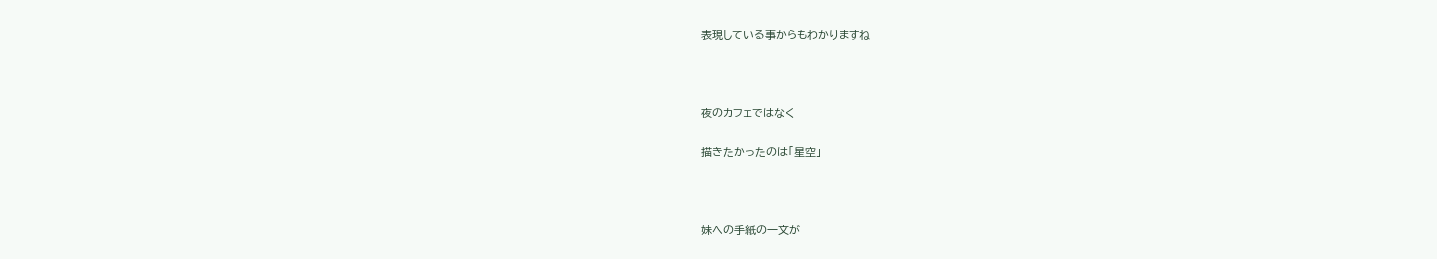表現している事からもわかりますね



夜のカフェではなく

描きたかったのは「星空」



妹への手紙の一文が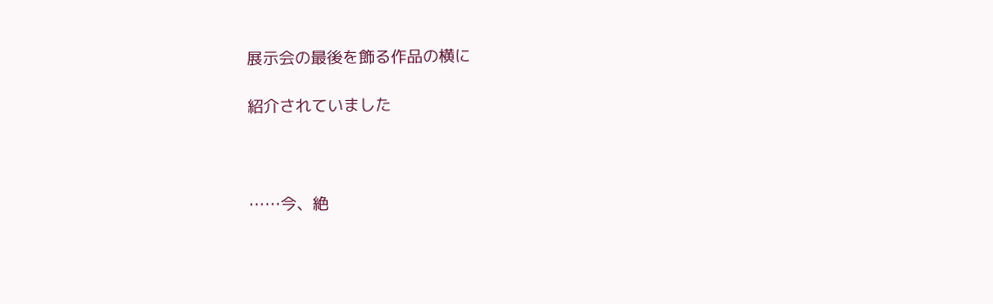展示会の最後を飾る作品の横に

紹介されていました



……今、絶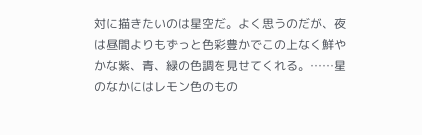対に描きたいのは星空だ。よく思うのだが、夜は昼間よりもずっと色彩豊かでこの上なく鮮やかな紫、青、緑の色調を見せてくれる。……星のなかにはレモン色のもの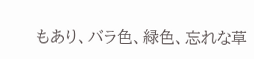もあり、バラ色、緑色、忘れな草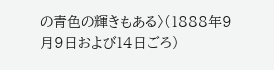の青色の輝きもある〉(1888年9月9日および14日ごろ)